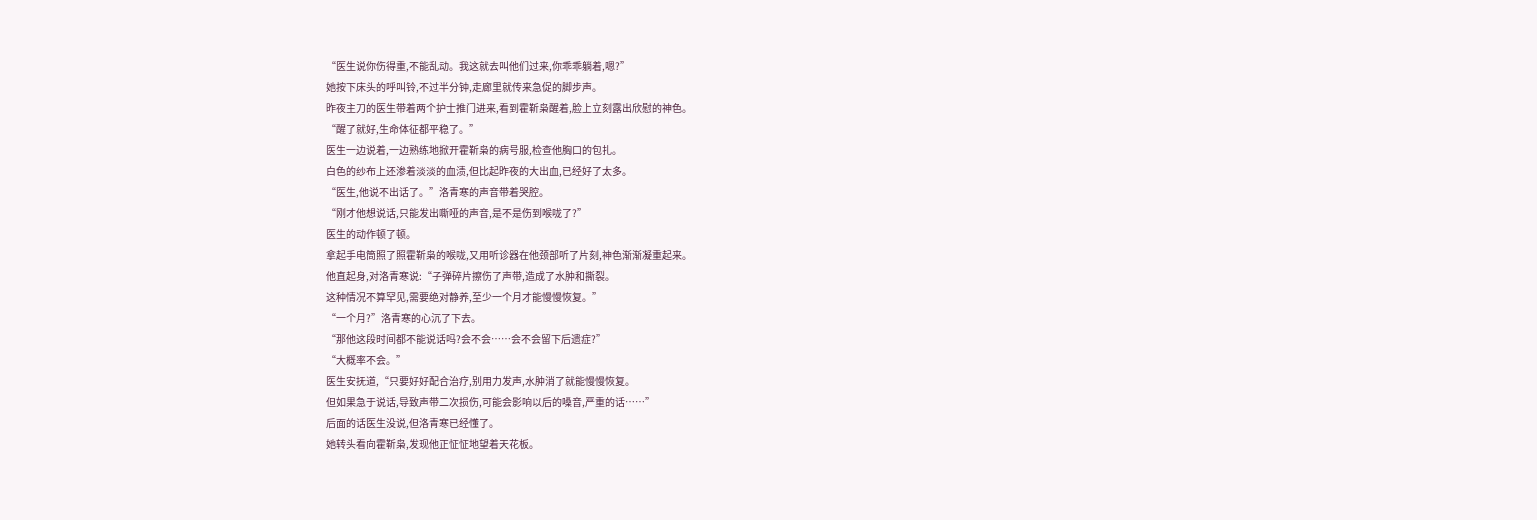“医生说你伤得重,不能乱动。我这就去叫他们过来,你乖乖躺着,嗯?”
她按下床头的呼叫铃,不过半分钟,走廊里就传来急促的脚步声。
昨夜主刀的医生带着两个护士推门进来,看到霍靳枭醒着,脸上立刻露出欣慰的神色。
“醒了就好,生命体征都平稳了。”
医生一边说着,一边熟练地掀开霍靳枭的病号服,检查他胸口的包扎。
白色的纱布上还渗着淡淡的血渍,但比起昨夜的大出血,已经好了太多。
“医生,他说不出话了。”洛青寒的声音带着哭腔。
“刚才他想说话,只能发出嘶哑的声音,是不是伤到喉咙了?”
医生的动作顿了顿。
拿起手电筒照了照霍靳枭的喉咙,又用听诊器在他颈部听了片刻,神色渐渐凝重起来。
他直起身,对洛青寒说:“子弹碎片擦伤了声带,造成了水肿和撕裂。
这种情况不算罕见,需要绝对静养,至少一个月才能慢慢恢复。”
“一个月?”洛青寒的心沉了下去。
“那他这段时间都不能说话吗?会不会……会不会留下后遗症?”
“大概率不会。”
医生安抚道,“只要好好配合治疗,别用力发声,水肿消了就能慢慢恢复。
但如果急于说话,导致声带二次损伤,可能会影响以后的嗓音,严重的话……”
后面的话医生没说,但洛青寒已经懂了。
她转头看向霍靳枭,发现他正怔怔地望着天花板。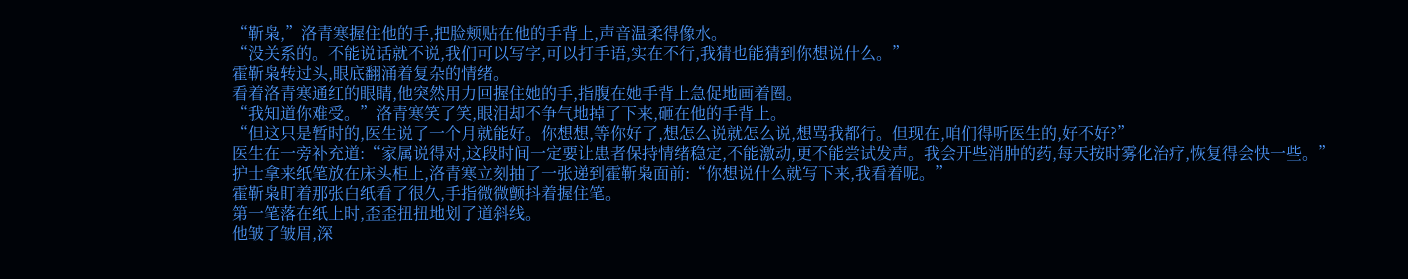“靳枭,”洛青寒握住他的手,把脸颊贴在他的手背上,声音温柔得像水。
“没关系的。不能说话就不说,我们可以写字,可以打手语,实在不行,我猜也能猜到你想说什么。”
霍靳枭转过头,眼底翻涌着复杂的情绪。
看着洛青寒通红的眼睛,他突然用力回握住她的手,指腹在她手背上急促地画着圈。
“我知道你难受。”洛青寒笑了笑,眼泪却不争气地掉了下来,砸在他的手背上。
“但这只是暂时的,医生说了一个月就能好。你想想,等你好了,想怎么说就怎么说,想骂我都行。但现在,咱们得听医生的,好不好?”
医生在一旁补充道:“家属说得对,这段时间一定要让患者保持情绪稳定,不能激动,更不能尝试发声。我会开些消肿的药,每天按时雾化治疗,恢复得会快一些。”
护士拿来纸笔放在床头柜上,洛青寒立刻抽了一张递到霍靳枭面前:“你想说什么就写下来,我看着呢。”
霍靳枭盯着那张白纸看了很久,手指微微颤抖着握住笔。
第一笔落在纸上时,歪歪扭扭地划了道斜线。
他皱了皱眉,深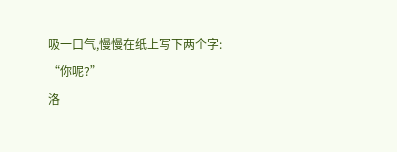吸一口气,慢慢在纸上写下两个字:
“你呢?”
洛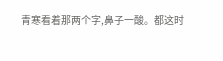青寒看着那两个字,鼻子一酸。都这时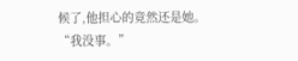候了,他担心的竟然还是她。
“我没事。”